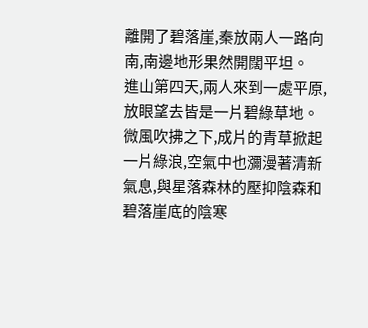離開了碧落崖,秦放兩人一路向南,南邊地形果然開闊平坦。
進山第四天,兩人來到一處平原,放眼望去皆是一片碧綠草地。
微風吹拂之下,成片的青草掀起一片綠浪,空氣中也瀰漫著清新氣息,與星落森林的壓抑陰森和碧落崖底的陰寒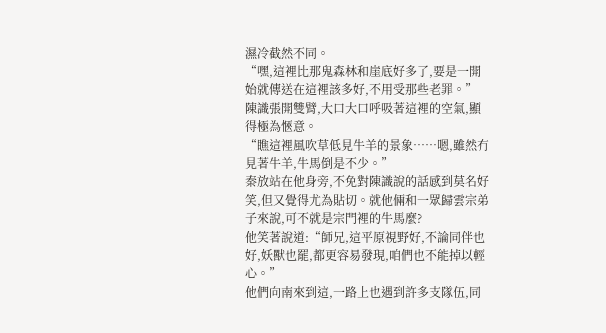濕冷截然不同。
“嘿,這裡比那鬼森林和崖底好多了,要是一開始就傳送在這裡該多好,不用受那些老罪。”
陳識張開雙臂,大口大口呼吸著這裡的空氣,顯得極為愜意。
“瞧這裡風吹草低見牛羊的景象……嗯,雖然冇見著牛羊,牛馬倒是不少。”
秦放站在他身旁,不免對陳識說的話感到莫名好笑,但又覺得尤為貼切。就他倆和一眾歸雲宗弟子來說,可不就是宗門裡的牛馬麼?
他笑著說道:“師兄,這平原視野好,不論同伴也好,妖獸也罷,都更容易發現,咱們也不能掉以輕心。”
他們向南來到這,一路上也遇到許多支隊伍,同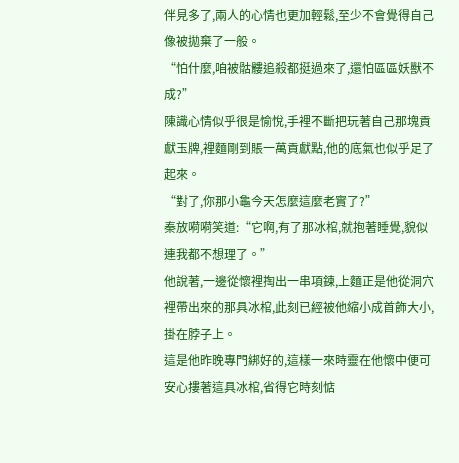伴見多了,兩人的心情也更加輕鬆,至少不會覺得自己像被拋棄了一般。
“怕什麼,咱被骷髏追殺都挺過來了,還怕區區妖獸不成?”
陳識心情似乎很是愉悅,手裡不斷把玩著自己那塊貢獻玉牌,裡麵剛到賬一萬貢獻點,他的底氣也似乎足了起來。
“對了,你那小龜今天怎麼這麼老實了?”
秦放嗬嗬笑道:“它啊,有了那冰棺,就抱著睡覺,貌似連我都不想理了。”
他說著,一邊從懷裡掏出一串項鍊,上麵正是他從洞穴裡帶出來的那具冰棺,此刻已經被他縮小成首飾大小,掛在脖子上。
這是他昨晚專門綁好的,這樣一來時靈在他懷中便可安心摟著這具冰棺,省得它時刻惦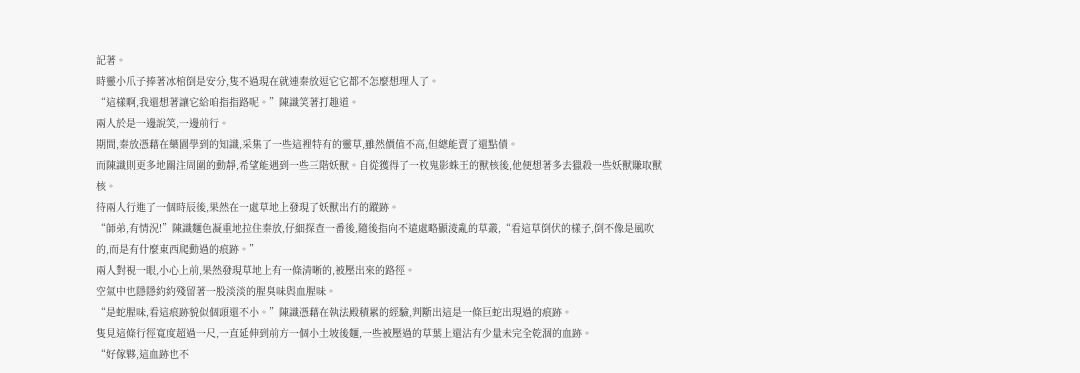記著。
時靈小爪子捧著冰棺倒是安分,隻不過現在就連秦放逗它它都不怎麼想理人了。
“這樣啊,我還想著讓它給咱指指路呢。”陳識笑著打趣道。
兩人於是一邊說笑,一邊前行。
期間,秦放憑藉在藥園學到的知識,采集了一些這裡特有的靈草,雖然價值不高,但總能賣了還點債。
而陳識則更多地關注周圍的動靜,希望能遇到一些三階妖獸。自從獲得了一枚鬼影蛛王的獸核後,他便想著多去獵殺一些妖獸賺取獸核。
待兩人行進了一個時辰後,果然在一處草地上發現了妖獸出冇的蹤跡。
“師弟,有情況!”陳識麵色凝重地拉住秦放,仔細探查一番後,隨後指向不遠處略顯淩亂的草叢,“看這草倒伏的樣子,倒不像是風吹的,而是有什麼東西爬動過的痕跡。”
兩人對視一眼,小心上前,果然發現草地上有一條清晰的,被壓出來的路徑。
空氣中也隱隱約約殘留著一股淡淡的腥臭味與血腥味。
“是蛇腥味,看這痕跡貌似個頭還不小。”陳識憑藉在執法殿積累的經驗,判斷出這是一條巨蛇出現過的痕跡。
隻見這條行徑寬度超過一尺,一直延伸到前方一個小土坡後麵,一些被壓過的草葉上還沾有少量未完全乾涸的血跡。
“好傢夥,這血跡也不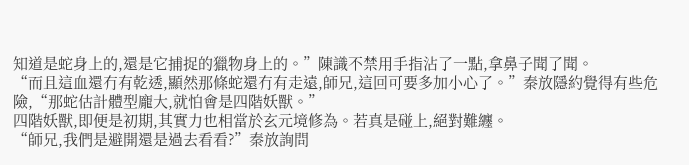知道是蛇身上的,還是它捕捉的獵物身上的。”陳識不禁用手指沾了一點,拿鼻子聞了聞。
“而且這血還冇有乾透,顯然那條蛇還冇有走遠,師兄,這回可要多加小心了。”秦放隱約覺得有些危險,“那蛇估計體型龐大,就怕會是四階妖獸。”
四階妖獸,即便是初期,其實力也相當於玄元境修為。若真是碰上,絕對難纏。
“師兄,我們是避開還是過去看看?”秦放詢問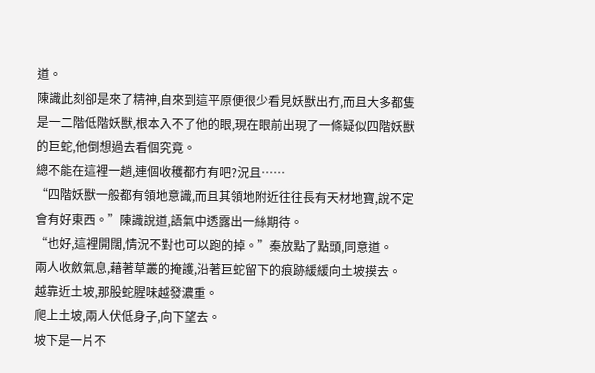道。
陳識此刻卻是來了精神,自來到這平原便很少看見妖獸出冇,而且大多都隻是一二階低階妖獸,根本入不了他的眼,現在眼前出現了一條疑似四階妖獸的巨蛇,他倒想過去看個究竟。
總不能在這裡一趟,連個收穫都冇有吧?況且……
“四階妖獸一般都有領地意識,而且其領地附近往往長有天材地寶,說不定會有好東西。”陳識說道,語氣中透露出一絲期待。
“也好,這裡開闊,情況不對也可以跑的掉。”秦放點了點頭,同意道。
兩人收斂氣息,藉著草叢的掩護,沿著巨蛇留下的痕跡緩緩向土坡摸去。
越靠近土坡,那股蛇腥味越發濃重。
爬上土坡,兩人伏低身子,向下望去。
坡下是一片不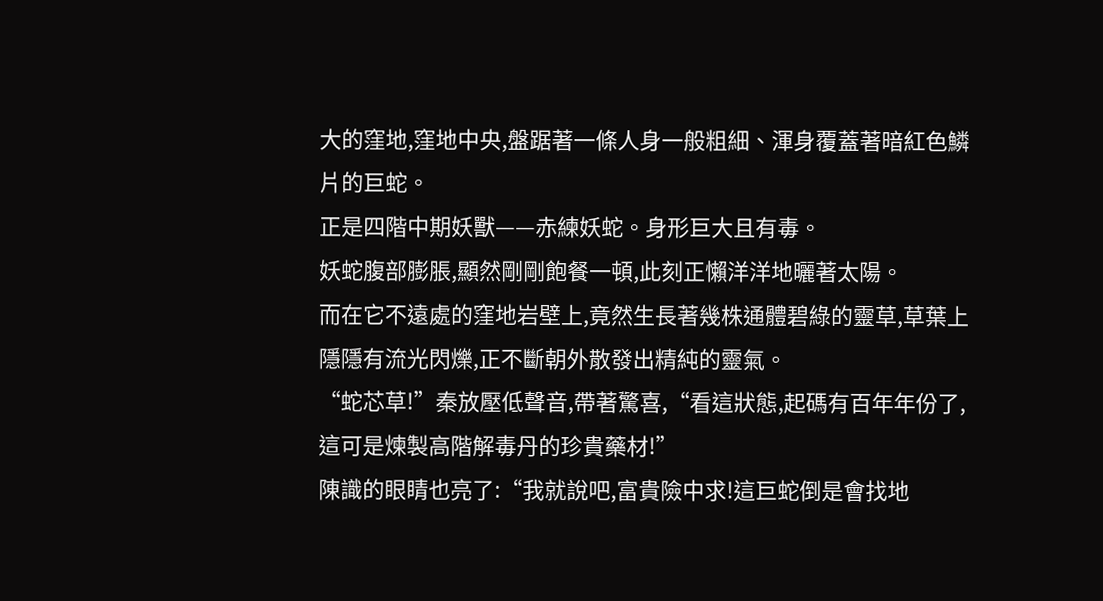大的窪地,窪地中央,盤踞著一條人身一般粗細、渾身覆蓋著暗紅色鱗片的巨蛇。
正是四階中期妖獸——赤練妖蛇。身形巨大且有毒。
妖蛇腹部膨脹,顯然剛剛飽餐一頓,此刻正懶洋洋地曬著太陽。
而在它不遠處的窪地岩壁上,竟然生長著幾株通體碧綠的靈草,草葉上隱隱有流光閃爍,正不斷朝外散發出精純的靈氣。
“蛇芯草!”秦放壓低聲音,帶著驚喜,“看這狀態,起碼有百年年份了,這可是煉製高階解毒丹的珍貴藥材!”
陳識的眼睛也亮了:“我就說吧,富貴險中求!這巨蛇倒是會找地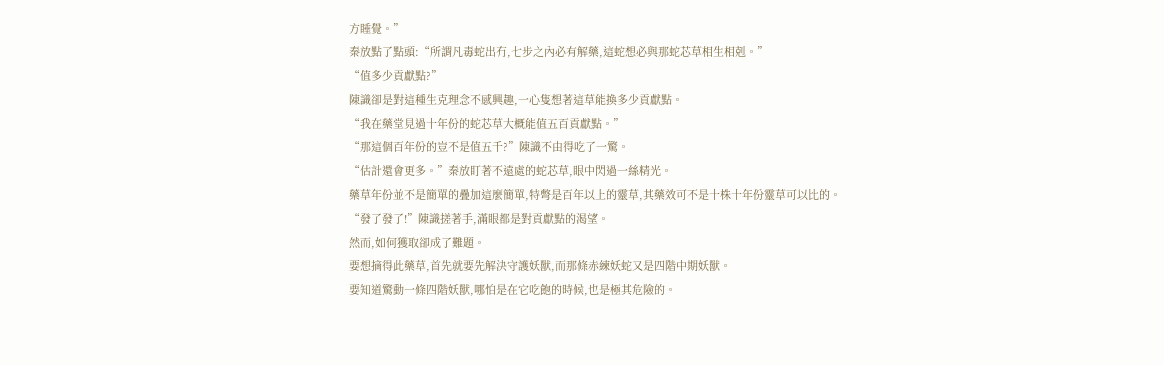方睡覺。”
秦放點了點頭:“所謂凡毒蛇出冇,七步之內必有解藥,這蛇想必與那蛇芯草相生相剋。”
“值多少貢獻點?”
陳識卻是對這種生克理念不感興趣,一心隻想著這草能換多少貢獻點。
“我在藥堂見過十年份的蛇芯草大概能值五百貢獻點。”
“那這個百年份的豈不是值五千?”陳識不由得吃了一驚。
“估計還會更多。”秦放盯著不遠處的蛇芯草,眼中閃過一絲精光。
藥草年份並不是簡單的疊加這麼簡單,特彆是百年以上的靈草,其藥效可不是十株十年份靈草可以比的。
“發了發了!”陳識搓著手,滿眼都是對貢獻點的渴望。
然而,如何獲取卻成了難題。
要想摘得此藥草,首先就要先解決守護妖獸,而那條赤練妖蛇又是四階中期妖獸。
要知道驚動一條四階妖獸,哪怕是在它吃飽的時候,也是極其危險的。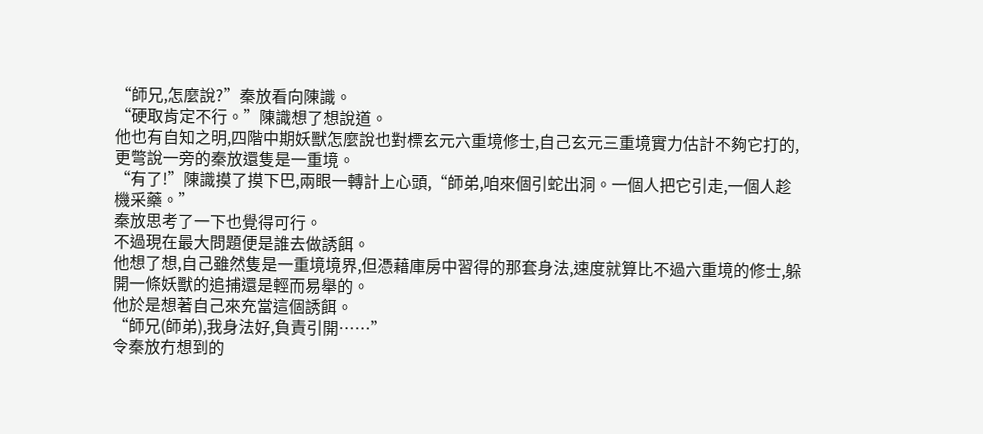“師兄,怎麼說?”秦放看向陳識。
“硬取肯定不行。”陳識想了想說道。
他也有自知之明,四階中期妖獸怎麼說也對標玄元六重境修士,自己玄元三重境實力估計不夠它打的,更彆說一旁的秦放還隻是一重境。
“有了!”陳識摸了摸下巴,兩眼一轉計上心頭,“師弟,咱來個引蛇出洞。一個人把它引走,一個人趁機采藥。”
秦放思考了一下也覺得可行。
不過現在最大問題便是誰去做誘餌。
他想了想,自己雖然隻是一重境境界,但憑藉庫房中習得的那套身法,速度就算比不過六重境的修士,躲開一條妖獸的追捕還是輕而易舉的。
他於是想著自己來充當這個誘餌。
“師兄(師弟),我身法好,負責引開……”
令秦放冇想到的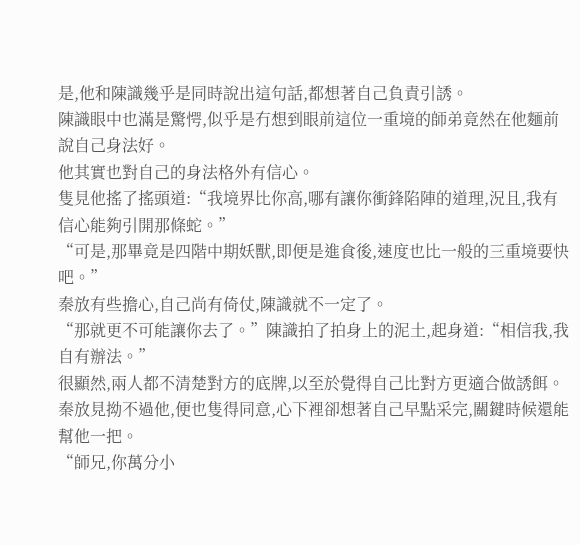是,他和陳識幾乎是同時說出這句話,都想著自己負責引誘。
陳識眼中也滿是驚愕,似乎是冇想到眼前這位一重境的師弟竟然在他麵前說自己身法好。
他其實也對自己的身法格外有信心。
隻見他搖了搖頭道:“我境界比你高,哪有讓你衝鋒陷陣的道理,況且,我有信心能夠引開那條蛇。”
“可是,那畢竟是四階中期妖獸,即便是進食後,速度也比一般的三重境要快吧。”
秦放有些擔心,自己尚有倚仗,陳識就不一定了。
“那就更不可能讓你去了。”陳識拍了拍身上的泥土,起身道:“相信我,我自有辦法。”
很顯然,兩人都不清楚對方的底牌,以至於覺得自己比對方更適合做誘餌。
秦放見拗不過他,便也隻得同意,心下裡卻想著自己早點采完,關鍵時候還能幫他一把。
“師兄,你萬分小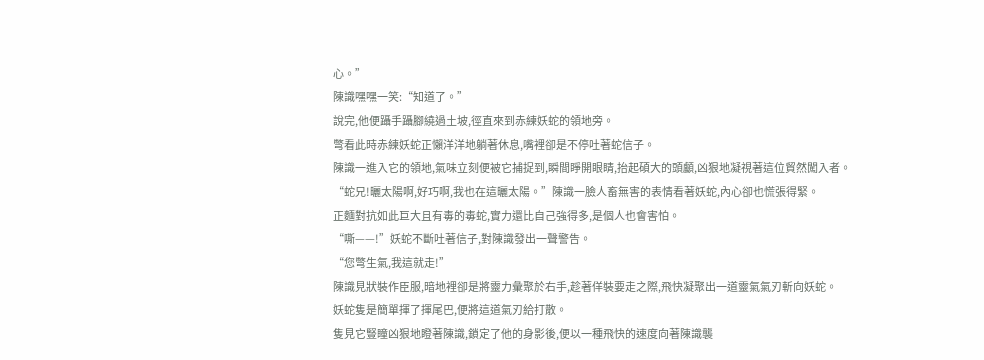心。”
陳識嘿嘿一笑:“知道了。”
說完,他便躡手躡腳繞過土坡,徑直來到赤練妖蛇的領地旁。
彆看此時赤練妖蛇正懶洋洋地躺著休息,嘴裡卻是不停吐著蛇信子。
陳識一進入它的領地,氣味立刻便被它捕捉到,瞬間睜開眼睛,抬起碩大的頭顱,凶狠地凝視著這位貿然闖入者。
“蛇兄!曬太陽啊,好巧啊,我也在這曬太陽。”陳識一臉人畜無害的表情看著妖蛇,內心卻也慌張得緊。
正麵對抗如此巨大且有毒的毒蛇,實力還比自己強得多,是個人也會害怕。
“嘶——!”妖蛇不斷吐著信子,對陳識發出一聲警告。
“您彆生氣,我這就走!”
陳識見狀裝作臣服,暗地裡卻是將靈力彙聚於右手,趁著佯裝要走之際,飛快凝聚出一道靈氣氣刃斬向妖蛇。
妖蛇隻是簡單揮了揮尾巴,便將這道氣刃給打散。
隻見它豎瞳凶狠地瞪著陳識,鎖定了他的身影後,便以一種飛快的速度向著陳識襲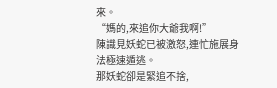來。
“媽的,來追你大爺我啊!”
陳識見妖蛇已被激怒,連忙施展身法極速遁逃。
那妖蛇卻是緊追不捨,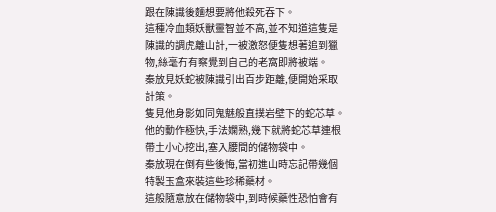跟在陳識後麵想要將他殺死吞下。
這種冷血類妖獸靈智並不高,並不知道這隻是陳識的調虎離山計,一被激怒便隻想著追到獵物,絲毫冇有察覺到自己的老窩即將被端。
秦放見妖蛇被陳識引出百步距離,便開始采取計策。
隻見他身影如同鬼魅般直撲岩壁下的蛇芯草。
他的動作極快,手法嫻熟,幾下就將蛇芯草連根帶土小心挖出,塞入腰間的儲物袋中。
秦放現在倒有些後悔,當初進山時忘記帶幾個特製玉盒來裝這些珍稀藥材。
這般隨意放在儲物袋中,到時候藥性恐怕會有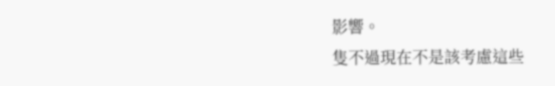影響。
隻不過現在不是該考慮這些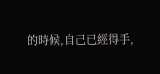的時候,自己已經得手,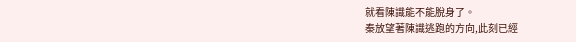就看陳識能不能脫身了。
秦放望著陳識逃跑的方向,此刻已經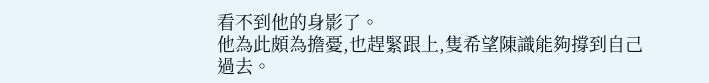看不到他的身影了。
他為此頗為擔憂,也趕緊跟上,隻希望陳識能夠撐到自己過去。